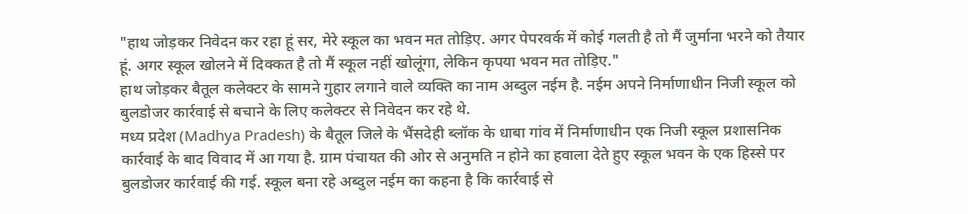"हाथ जोड़कर निवेदन कर रहा हूं सर, मेरे स्कूल का भवन मत तोड़िए. अगर पेपरवर्क में कोई गलती है तो मैं जुर्माना भरने को तैयार हूं. अगर स्कूल खोलने में दिक्कत है तो मैं स्कूल नहीं खोलूंगा, लेकिन कृपया भवन मत तोड़िए."
हाथ जोड़कर बैतूल कलेक्टर के सामने गुहार लगाने वाले व्यक्ति का नाम अब्दुल नईम है. नईम अपने निर्माणाधीन निजी स्कूल को बुलडोजर कार्रवाई से बचाने के लिए कलेक्टर से निवेदन कर रहे थे.
मध्य प्रदेश (Madhya Pradesh) के बैतूल जिले के भैंसदेही ब्लॉक के धाबा गांव में निर्माणाधीन एक निजी स्कूल प्रशासनिक कार्रवाई के बाद विवाद में आ गया है. ग्राम पंचायत की ओर से अनुमति न होने का हवाला देते हुए स्कूल भवन के एक हिस्से पर बुलडोजर कार्रवाई की गई. स्कूल बना रहे अब्दुल नईम का कहना है कि कार्रवाई से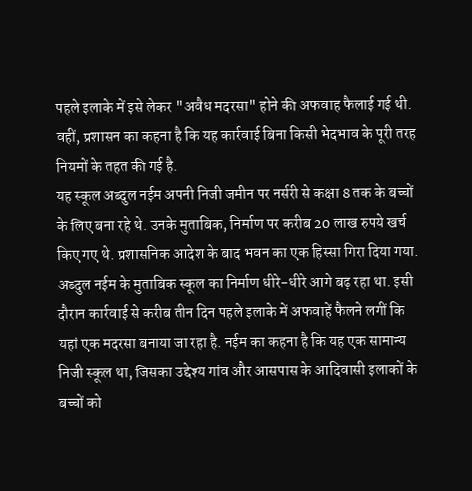पहले इलाके में इसे लेकर "अवैध मदरसा" होने की अफवाह फैलाई गई थी. वहीं, प्रशासन का कहना है कि यह कार्रवाई बिना किसी भेदभाव के पूरी तरह नियमों के तहत की गई है.
यह स्कूल अब्दुल नईम अपनी निजी जमीन पर नर्सरी से कक्षा 8 तक के बच्चों के लिए बना रहे थे. उनके मुताबिक, निर्माण पर करीब 20 लाख रुपये खर्च किए गए थे. प्रशासनिक आदेश के बाद भवन का एक हिस्सा गिरा दिया गया.
अब्दुल नईम के मुताबिक स्कूल का निर्माण धीरे-धीरे आगे बढ़ रहा था. इसी दौरान कार्रवाई से करीब तीन दिन पहले इलाके में अफवाहें फैलने लगीं कि यहां एक मदरसा बनाया जा रहा है. नईम का कहना है कि यह एक सामान्य निजी स्कूल था, जिसका उद्देश्य गांव और आसपास के आदिवासी इलाकों के बच्चों को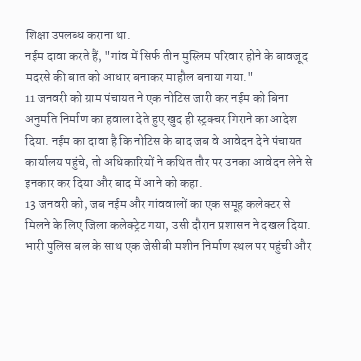शिक्षा उपलब्ध कराना था.
नईम दावा करते हैं, "गांव में सिर्फ तीन मुस्लिम परिवार होने के बावजूद मदरसे की बात को आधार बनाकर माहौल बनाया गया."
11 जनवरी को ग्राम पंचायत ने एक नोटिस जारी कर नईम को बिना अनुमति निर्माण का हवाला देते हुए खुद ही स्ट्रक्चर गिराने का आदेश दिया. नईम का दावा है कि नोटिस के बाद जब वे आवेदन देने पंचायत कार्यालय पहुंचे, तो अधिकारियों ने कथित तौर पर उनका आवेदन लेने से इनकार कर दिया और बाद में आने को कहा.
13 जनवरी को, जब नईम और गांववालों का एक समूह कलेक्टर से मिलने के लिए जिला कलेक्ट्रेट गया, उसी दौरान प्रशासन ने दखल दिया. भारी पुलिस बल के साथ एक जेसीबी मशीन निर्माण स्थल पर पहुंची और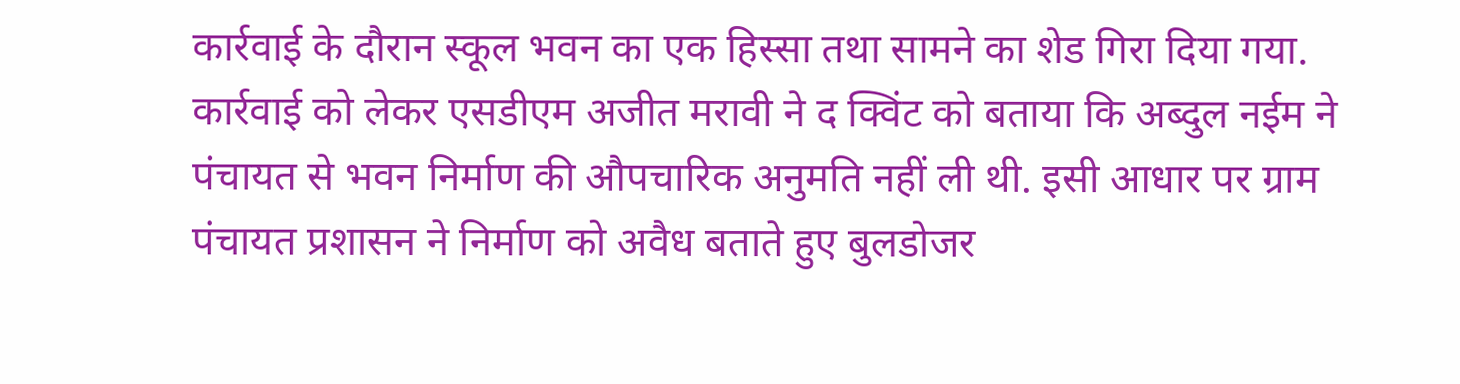कार्रवाई के दौरान स्कूल भवन का एक हिस्सा तथा सामने का शेड गिरा दिया गया.
कार्रवाई को लेकर एसडीएम अजीत मरावी ने द क्विंट को बताया कि अब्दुल नईम ने पंचायत से भवन निर्माण की औपचारिक अनुमति नहीं ली थी. इसी आधार पर ग्राम पंचायत प्रशासन ने निर्माण को अवैध बताते हुए बुलडोजर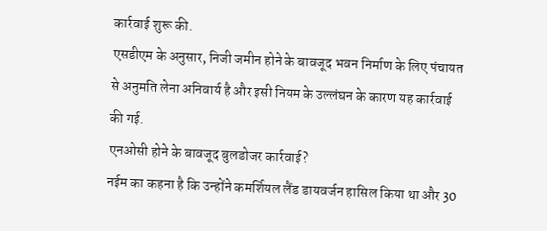कार्रवाई शुरू की.
एसडीएम के अनुसार, निजी जमीन होने के बावजूद भवन निर्माण के लिए पंचायत से अनुमति लेना अनिवार्य है और इसी नियम के उल्लंघन के कारण यह कार्रवाई की गई.
एनओसी होने के बावजूद बुलडोजर कार्रवाई?
नईम का कहना है कि उन्होंने कमर्शियल लैंड डायवर्जन हासिल किया था और 30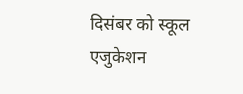दिसंबर को स्कूल एजुकेशन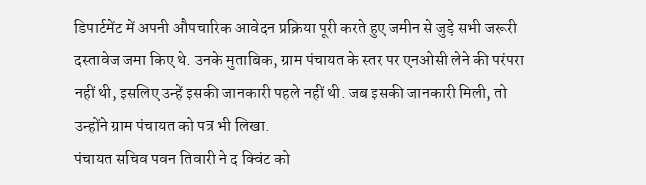डिपार्टमेंट में अपनी औपचारिक आवेदन प्रक्रिया पूरी करते हुए जमीन से जुड़े सभी जरूरी दस्तावेज जमा किए थे. उनके मुताबिक, ग्राम पंचायत के स्तर पर एनओसी लेने की परंपरा नहीं थी, इसलिए उन्हें इसकी जानकारी पहले नहीं थी. जब इसकी जानकारी मिली, तो उन्होंने ग्राम पंचायत को पत्र भी लिखा.
पंचायत सचिव पवन तिवारी ने द क्विंट को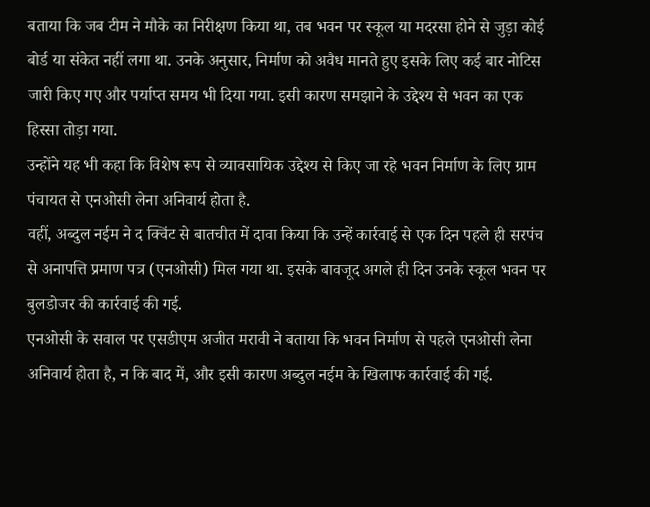बताया कि जब टीम ने मौके का निरीक्षण किया था, तब भवन पर स्कूल या मदरसा होने से जुड़ा कोई बोर्ड या संकेत नहीं लगा था. उनके अनुसार, निर्माण को अवैध मानते हुए इसके लिए कई बार नोटिस जारी किए गए और पर्याप्त समय भी दिया गया. इसी कारण समझाने के उद्देश्य से भवन का एक हिस्सा तोड़ा गया.
उन्होंने यह भी कहा कि विशेष रूप से व्यावसायिक उद्देश्य से किए जा रहे भवन निर्माण के लिए ग्राम पंचायत से एनओसी लेना अनिवार्य होता है.
वहीं, अब्दुल नईम ने द क्विंट से बातचीत में दावा किया कि उन्हें कार्रवाई से एक दिन पहले ही सरपंच से अनापत्ति प्रमाण पत्र (एनओसी) मिल गया था. इसके बावजूद अगले ही दिन उनके स्कूल भवन पर बुलडोजर की कार्रवाई की गई.
एनओसी के सवाल पर एसडीएम अजीत मरावी ने बताया कि भवन निर्माण से पहले एनओसी लेना अनिवार्य होता है, न कि बाद में, और इसी कारण अब्दुल नईम के खिलाफ कार्रवाई की गई.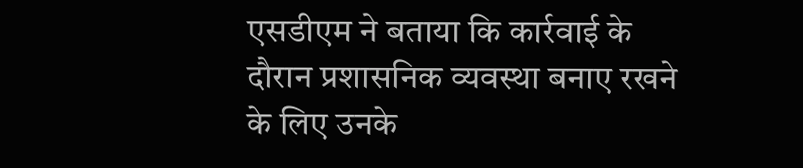एसडीएम ने बताया कि कार्रवाई के दौरान प्रशासनिक व्यवस्था बनाए रखने के लिए उनके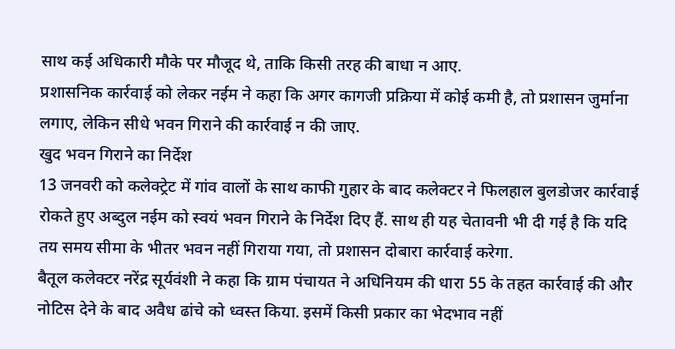साथ कई अधिकारी मौके पर मौजूद थे, ताकि किसी तरह की बाधा न आए.
प्रशासनिक कार्रवाई को लेकर नईम ने कहा कि अगर कागजी प्रक्रिया में कोई कमी है, तो प्रशासन जुर्माना लगाए, लेकिन सीधे भवन गिराने की कार्रवाई न की जाए.
खुद भवन गिराने का निर्देश
13 जनवरी को कलेक्ट्रेट में गांव वालों के साथ काफी गुहार के बाद कलेक्टर ने फिलहाल बुलडोजर कार्रवाई रोकते हुए अब्दुल नईम को स्वयं भवन गिराने के निर्देश दिए हैं. साथ ही यह चेतावनी भी दी गई है कि यदि तय समय सीमा के भीतर भवन नहीं गिराया गया, तो प्रशासन दोबारा कार्रवाई करेगा.
बैतूल कलेक्टर नरेंद्र सूर्यवंशी ने कहा कि ग्राम पंचायत ने अधिनियम की धारा 55 के तहत कार्रवाई की और नोटिस देने के बाद अवैध ढांचे को ध्वस्त किया. इसमें किसी प्रकार का भेदभाव नहीं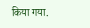किया गया.